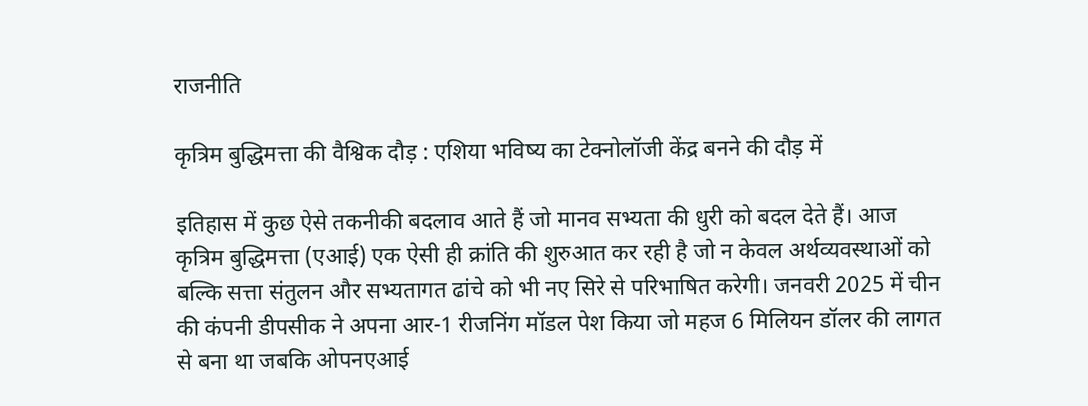राजनीति

कृत्रिम बुद्धिमत्ता की वैश्विक दौड़ : एशिया भविष्य का टेक्नोलॉजी केंद्र बनने की दौड़ में

इतिहास में कुछ ऐसे तकनीकी बदलाव आते हैं जो मानव सभ्यता की धुरी को बदल देते हैं। आज कृत्रिम बुद्धिमत्ता (एआई) एक ऐसी ही क्रांति की शुरुआत कर रही है जो न केवल अर्थव्यवस्थाओं को बल्कि सत्ता संतुलन और सभ्यतागत ढांचे को भी नए सिरे से परिभाषित करेगी। जनवरी 2025 में चीन की कंपनी डीपसीक ने अपना आर-1 रीजनिंग मॉडल पेश किया जो महज 6 मिलियन डॉलर की लागत से बना था जबकि ओपनएआई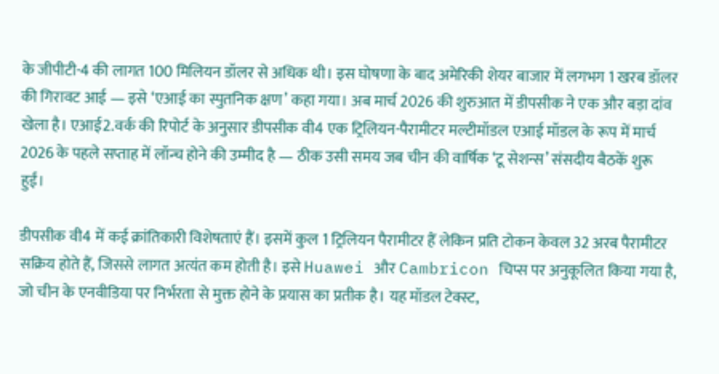के जीपीटी-4 की लागत 100 मिलियन डॉलर से अधिक थी। इस घोषणा के बाद अमेरिकी शेयर बाजार में लगभग 1 खरब डॉलर की गिरावट आई — इसे ‘एआई का स्पुतनिक क्षण’ कहा गया। अब मार्च 2026 की शुरुआत में डीपसीक ने एक और बड़ा दांव खेला है। एआई2.वर्क की रिपोर्ट के अनुसार डीपसीक वी4 एक ट्रिलियन-पैरामीटर मल्टीमॉडल एआई मॉडल के रूप में मार्च 2026 के पहले सप्ताह में लॉन्च होने की उम्मीद है — ठीक उसी समय जब चीन की वार्षिक ‘टू सेशन्स’ संसदीय बैठकें शुरू हुईं।

डीपसीक वी4 में कई क्रांतिकारी विशेषताएं हैं। इसमें कुल 1 ट्रिलियन पैरामीटर हैं लेकिन प्रति टोकन केवल 32 अरब पैरामीटर सक्रिय होते हैं, जिससे लागत अत्यंत कम होती है। इसे Huawei और Cambricon चिप्स पर अनुकूलित किया गया है, जो चीन के एनवीडिया पर निर्भरता से मुक्त होने के प्रयास का प्रतीक है। यह मॉडल टेक्स्ट,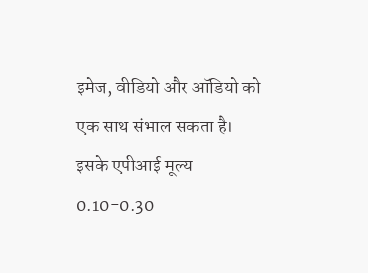इमेज, वीडियो और ऑडियो को एक साथ संभाल सकता है। इसके एपीआई मूल्य 0.10-0.30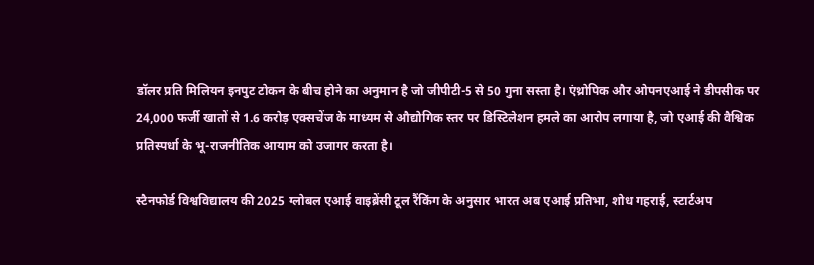डॉलर प्रति मिलियन इनपुट टोकन के बीच होने का अनुमान है जो जीपीटी-5 से 50 गुना सस्ता है। एंथ्रोपिक और ओपनएआई ने डीपसीक पर 24,000 फर्जी खातों से 1.6 करोड़ एक्सचेंज के माध्यम से औद्योगिक स्तर पर डिस्टिलेशन हमले का आरोप लगाया है, जो एआई की वैश्विक प्रतिस्पर्धा के भू-राजनीतिक आयाम को उजागर करता है।

स्टैनफोर्ड विश्वविद्यालय की 2025 ग्लोबल एआई वाइब्रेंसी टूल रैंकिंग के अनुसार भारत अब एआई प्रतिभा, शोध गहराई, स्टार्टअप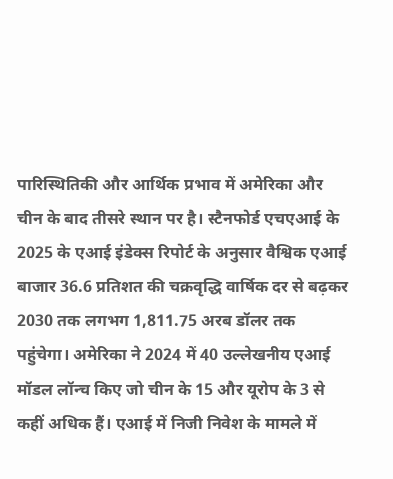पारिस्थितिकी और आर्थिक प्रभाव में अमेरिका और चीन के बाद तीसरे स्थान पर है। स्टैनफोर्ड एचएआई के 2025 के एआई इंडेक्स रिपोर्ट के अनुसार वैश्विक एआई बाजार 36.6 प्रतिशत की चक्रवृद्धि वार्षिक दर से बढ़कर 2030 तक लगभग 1,811.75 अरब डॉलर तक पहुंचेगा। अमेरिका ने 2024 में 40 उल्लेखनीय एआई मॉडल लॉन्च किए जो चीन के 15 और यूरोप के 3 से कहीं अधिक हैं। एआई में निजी निवेश के मामले में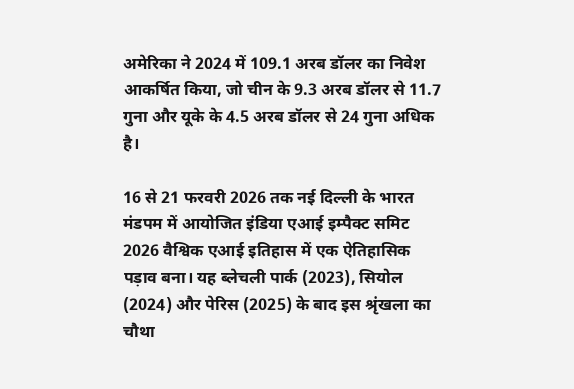अमेरिका ने 2024 में 109.1 अरब डॉलर का निवेश आकर्षित किया, जो चीन के 9.3 अरब डॉलर से 11.7 गुना और यूके के 4.5 अरब डॉलर से 24 गुना अधिक है।

16 से 21 फरवरी 2026 तक नई दिल्ली के भारत मंडपम में आयोजित इंडिया एआई इम्पैक्ट समिट 2026 वैश्विक एआई इतिहास में एक ऐतिहासिक पड़ाव बना। यह ब्लेचली पार्क (2023), सियोल (2024) और पेरिस (2025) के बाद इस श्रृंखला का चौथा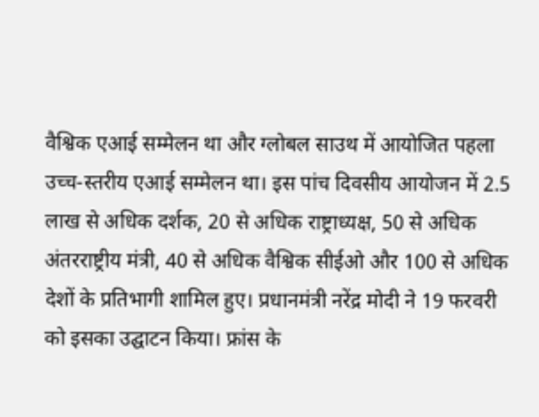वैश्विक एआई सम्मेलन था और ग्लोबल साउथ में आयोजित पहला उच्च-स्तरीय एआई सम्मेलन था। इस पांच दिवसीय आयोजन में 2.5 लाख से अधिक दर्शक, 20 से अधिक राष्ट्राध्यक्ष, 50 से अधिक अंतरराष्ट्रीय मंत्री, 40 से अधिक वैश्विक सीईओ और 100 से अधिक देशों के प्रतिभागी शामिल हुए। प्रधानमंत्री नरेंद्र मोदी ने 19 फरवरी को इसका उद्घाटन किया। फ्रांस के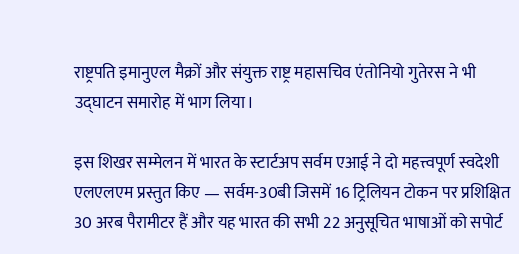राष्ट्रपति इमानुएल मैक्रों और संयुक्त राष्ट्र महासचिव एंतोनियो गुतेरस ने भी उद्घाटन समारोह में भाग लिया।

इस शिखर सम्मेलन में भारत के स्टार्टअप सर्वम एआई ने दो महत्त्वपूर्ण स्वदेशी एलएलएम प्रस्तुत किए — सर्वम-30बी जिसमें 16 ट्रिलियन टोकन पर प्रशिक्षित 30 अरब पैरामीटर हैं और यह भारत की सभी 22 अनुसूचित भाषाओं को सपोर्ट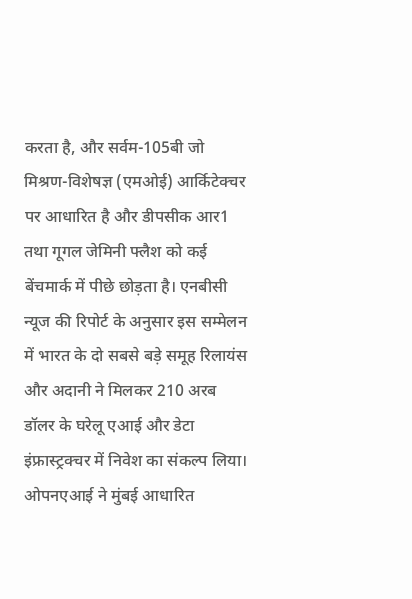करता है, और सर्वम-105बी जो मिश्रण-विशेषज्ञ (एमओई) आर्किटेक्चर पर आधारित है और डीपसीक आर1 तथा गूगल जेमिनी फ्लैश को कई बेंचमार्क में पीछे छोड़ता है। एनबीसी न्यूज की रिपोर्ट के अनुसार इस सम्मेलन में भारत के दो सबसे बड़े समूह रिलायंस और अदानी ने मिलकर 210 अरब डॉलर के घरेलू एआई और डेटा इंफ्रास्ट्रक्चर में निवेश का संकल्प लिया। ओपनएआई ने मुंबई आधारित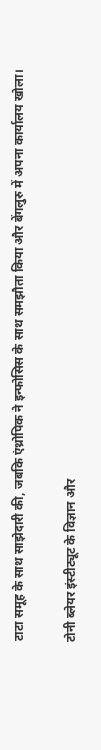टाटा समूह के साथ साझेदारी की, जबकि एंथ्रोपिक ने इन्फोसिस के साथ समझौता किया और बेंगलुरु में अपना कार्यालय खोला।

टोनी ब्लेयर इंस्टीट्यूट के विज्ञान और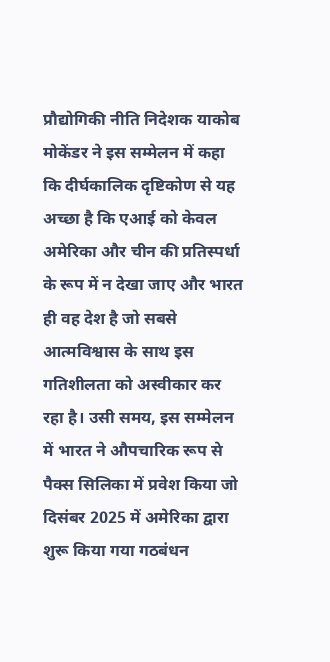प्रौद्योगिकी नीति निदेशक याकोब मोकेंडर ने इस सम्मेलन में कहा कि दीर्घकालिक दृष्टिकोण से यह अच्छा है कि एआई को केवल अमेरिका और चीन की प्रतिस्पर्धा के रूप में न देखा जाए और भारत ही वह देश है जो सबसे आत्मविश्वास के साथ इस गतिशीलता को अस्वीकार कर रहा है। उसी समय, इस सम्मेलन में भारत ने औपचारिक रूप से पैक्स सिलिका में प्रवेश किया जो दिसंबर 2025 में अमेरिका द्वारा शुरू किया गया गठबंधन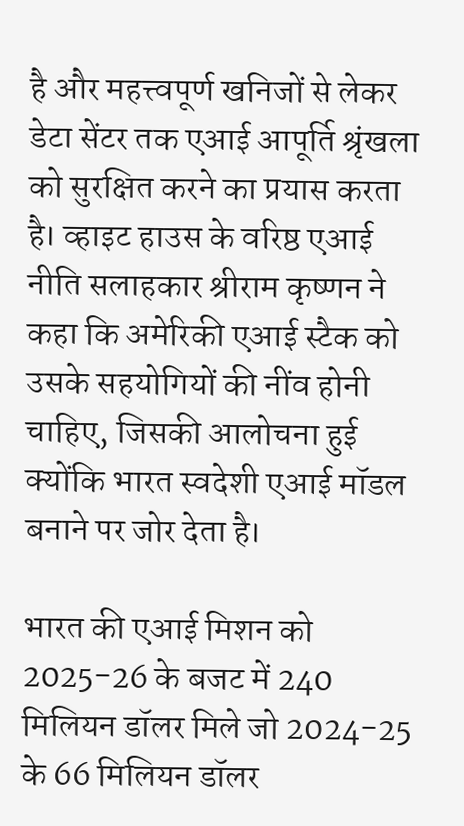है और महत्त्वपूर्ण खनिजों से लेकर डेटा सेंटर तक एआई आपूर्ति श्रृंखला को सुरक्षित करने का प्रयास करता है। व्हाइट हाउस के वरिष्ठ एआई नीति सलाहकार श्रीराम कृष्णन ने कहा कि अमेरिकी एआई स्टैक को उसके सहयोगियों की नींव होनी चाहिए, जिसकी आलोचना हुई क्योंकि भारत स्वदेशी एआई मॉडल बनाने पर जोर देता है।

भारत की एआई मिशन को 2025-26 के बजट में 240 मिलियन डॉलर मिले जो 2024-25 के 66 मिलियन डॉलर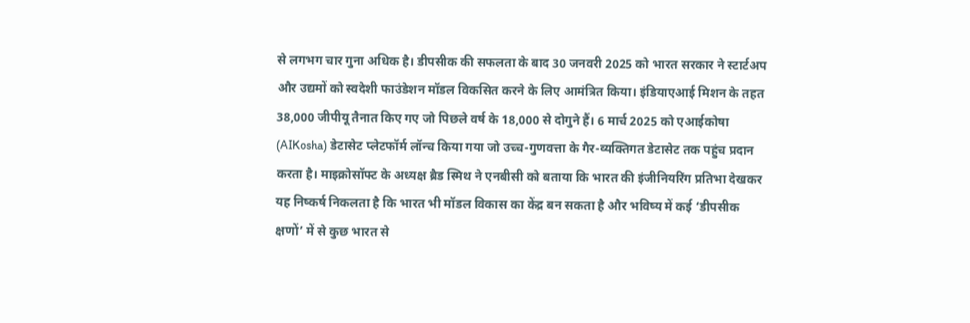से लगभग चार गुना अधिक है। डीपसीक की सफलता के बाद 30 जनवरी 2025 को भारत सरकार ने स्टार्टअप और उद्यमों को स्वदेशी फाउंडेशन मॉडल विकसित करने के लिए आमंत्रित किया। इंडियाएआई मिशन के तहत 38,000 जीपीयू तैनात किए गए जो पिछले वर्ष के 18,000 से दोगुने हैं। 6 मार्च 2025 को एआईकोषा (AIKosha) डेटासेट प्लेटफॉर्म लॉन्च किया गया जो उच्च-गुणवत्ता के गैर-व्यक्तिगत डेटासेट तक पहुंच प्रदान करता है। माइक्रोसॉफ्ट के अध्यक्ष ब्रैड स्मिथ ने एनबीसी को बताया कि भारत की इंजीनियरिंग प्रतिभा देखकर यह निष्कर्ष निकलता है कि भारत भी मॉडल विकास का केंद्र बन सकता है और भविष्य में कई ‘डीपसीक क्षणों’ में से कुछ भारत से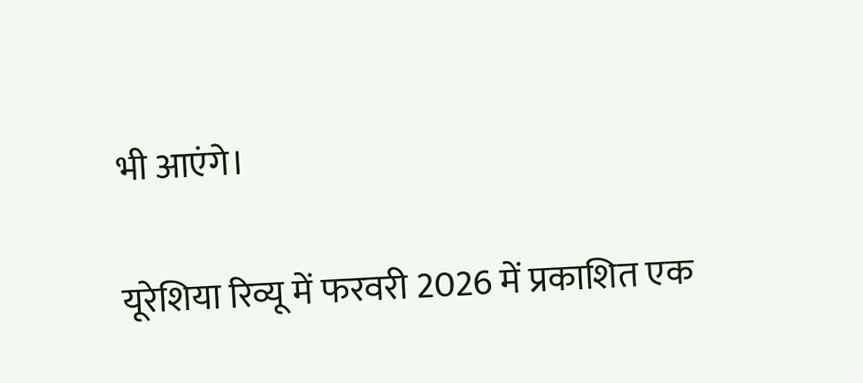भी आएंगे।

यूरेशिया रिव्यू में फरवरी 2026 में प्रकाशित एक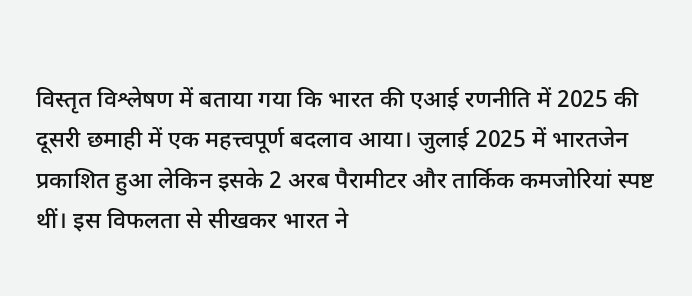विस्तृत विश्लेषण में बताया गया कि भारत की एआई रणनीति में 2025 की दूसरी छमाही में एक महत्त्वपूर्ण बदलाव आया। जुलाई 2025 में भारतजेन प्रकाशित हुआ लेकिन इसके 2 अरब पैरामीटर और तार्किक कमजोरियां स्पष्ट थीं। इस विफलता से सीखकर भारत ने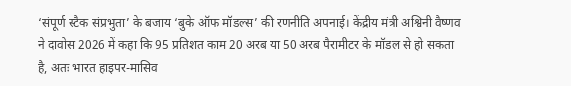‘संपूर्ण स्टैक संप्रभुता’ के बजाय ‘बुके ऑफ मॉडल्स’ की रणनीति अपनाई। केंद्रीय मंत्री अश्विनी वैष्णव ने दावोस 2026 में कहा कि 95 प्रतिशत काम 20 अरब या 50 अरब पैरामीटर के मॉडल से हो सकता है, अतः भारत हाइपर-मासिव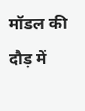मॉडल की दौड़ में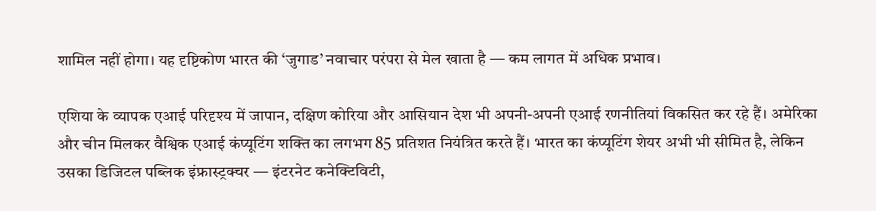शामिल नहीं होगा। यह दृष्टिकोण भारत की ‘जुगाड’ नवाचार परंपरा से मेल खाता है — कम लागत में अधिक प्रभाव।

एशिया के व्यापक एआई परिदृश्य में जापान, दक्षिण कोरिया और आसियान देश भी अपनी-अपनी एआई रणनीतियां विकसित कर रहे हैं। अमेरिका और चीन मिलकर वैश्विक एआई कंप्यूटिंग शक्ति का लगभग 85 प्रतिशत नियंत्रित करते हैं। भारत का कंप्यूटिंग शेयर अभी भी सीमित है, लेकिन उसका डिजिटल पब्लिक इंफ्रास्ट्रक्चर — इंटरनेट कनेक्टिविटी,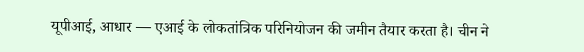यूपीआई, आधार — एआई के लोकतांत्रिक परिनियोजन की जमीन तैयार करता है। चीन ने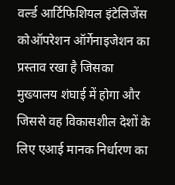वर्ल्ड आर्टिफिशियल इंटेलिजेंस कोऑपरेशन ऑर्गेनाइजेशन का प्रस्ताव रखा है जिसका मुख्यालय शंघाई में होगा और जिससे वह विकासशील देशों के लिए एआई मानक निर्धारण का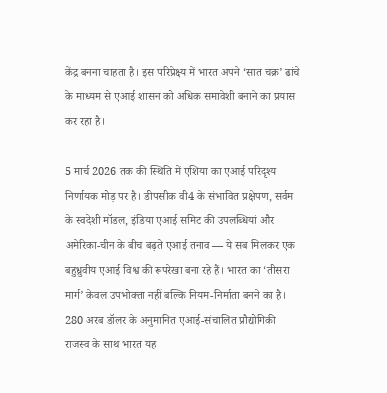केंद्र बनना चाहता है। इस परिप्रेक्ष्य में भारत अपने ‘सात चक्र’ ढांचे के माध्यम से एआई शासन को अधिक समावेशी बनाने का प्रयास कर रहा है।

5 मार्च 2026 तक की स्थिति में एशिया का एआई परिदृश्य निर्णायक मोड़ पर है। डीपसीक वी4 के संभावित प्रक्षेपण, सर्वम के स्वदेशी मॉडल, इंडिया एआई समिट की उपलब्धियां और अमेरिका-चीन के बीच बढ़ते एआई तनाव — ये सब मिलकर एक बहुध्रुवीय एआई विश्व की रूपरेखा बना रहे हैं। भारत का ‘तीसरा मार्ग’ केवल उपभोक्ता नहीं बल्कि नियम-निर्माता बनने का है। 280 अरब डॉलर के अनुमानित एआई-संचालित प्रौद्योगिकी राजस्व के साथ भारत यह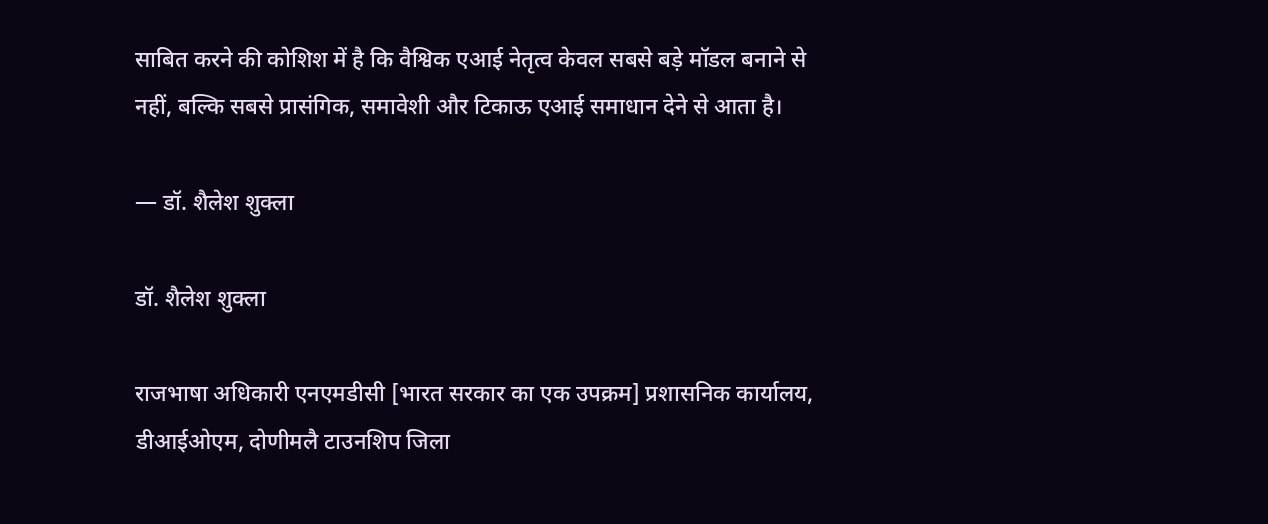साबित करने की कोशिश में है कि वैश्विक एआई नेतृत्व केवल सबसे बड़े मॉडल बनाने से नहीं, बल्कि सबसे प्रासंगिक, समावेशी और टिकाऊ एआई समाधान देने से आता है।

— डॉ. शैलेश शुक्ला

डॉ. शैलेश शुक्ला

राजभाषा अधिकारी एनएमडीसी [भारत सरकार का एक उपक्रम] प्रशासनिक कार्यालय, डीआईओएम, दोणीमलै टाउनशिप जिला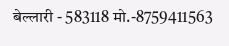बेल्लारी - 583118 मो.-8759411563